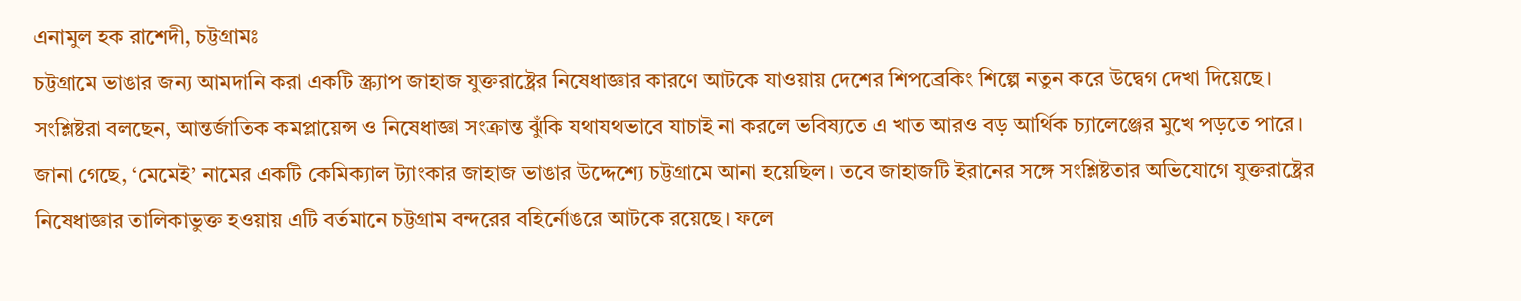এনামুল হক রাশেদী, চট্টগ্রামঃ
চট্টগ্রামে ভাঙার জন্য আমদানি করা একটি স্ক্র্যাপ জাহাজ যুক্তরাষ্ট্রের নিষেধাজ্ঞার কারণে আটকে যাওয়ায় দেশের শিপব্রেকিং শিল্পে নতুন করে উদ্বেগ দেখা দিয়েছে। সংশ্লিষ্টরা বলছেন, আন্তর্জাতিক কমপ্লায়েন্স ও নিষেধাজ্ঞা সংক্রান্ত ঝুঁকি যথাযথভাবে যাচাই না করলে ভবিষ্যতে এ খাত আরও বড় আর্থিক চ্যালেঞ্জের মুখে পড়তে পারে।
জানা গেছে, ‘মেমেই’ নামের একটি কেমিক্যাল ট্যাংকার জাহাজ ভাঙার উদ্দেশ্যে চট্টগ্রামে আনা হয়েছিল। তবে জাহাজটি ইরানের সঙ্গে সংশ্লিষ্টতার অভিযোগে যুক্তরাষ্ট্রের নিষেধাজ্ঞার তালিকাভুক্ত হওয়ায় এটি বর্তমানে চট্টগ্রাম বন্দরের বহির্নোঙরে আটকে রয়েছে। ফলে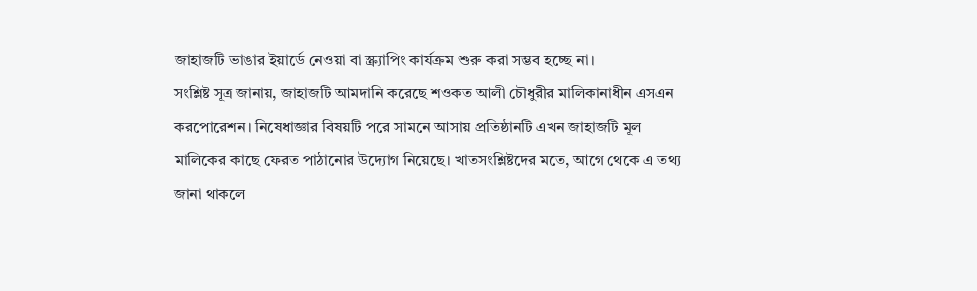জাহাজটি ভাঙার ইয়ার্ডে নেওয়া বা স্ক্র্যাপিং কার্যক্রম শুরু করা সম্ভব হচ্ছে না।
সংশ্লিষ্ট সূত্র জানায়, জাহাজটি আমদানি করেছে শওকত আলী চৌধুরীর মালিকানাধীন এসএন করপোরেশন। নিষেধাজ্ঞার বিষয়টি পরে সামনে আসায় প্রতিষ্ঠানটি এখন জাহাজটি মূল মালিকের কাছে ফেরত পাঠানোর উদ্যোগ নিয়েছে। খাতসংশ্লিষ্টদের মতে, আগে থেকে এ তথ্য জানা থাকলে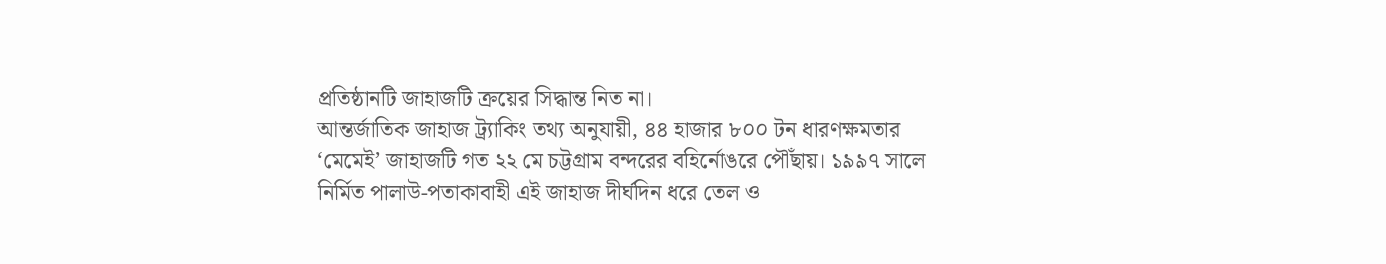প্রতিষ্ঠানটি জাহাজটি ক্রয়ের সিদ্ধান্ত নিত না।
আন্তর্জাতিক জাহাজ ট্র্যাকিং তথ্য অনুযায়ী, ৪৪ হাজার ৮০০ টন ধারণক্ষমতার ‘মেমেই’ জাহাজটি গত ২২ মে চট্টগ্রাম বন্দরের বহির্নোঙরে পৌঁছায়। ১৯৯৭ সালে নির্মিত পালাউ-পতাকাবাহী এই জাহাজ দীর্ঘদিন ধরে তেল ও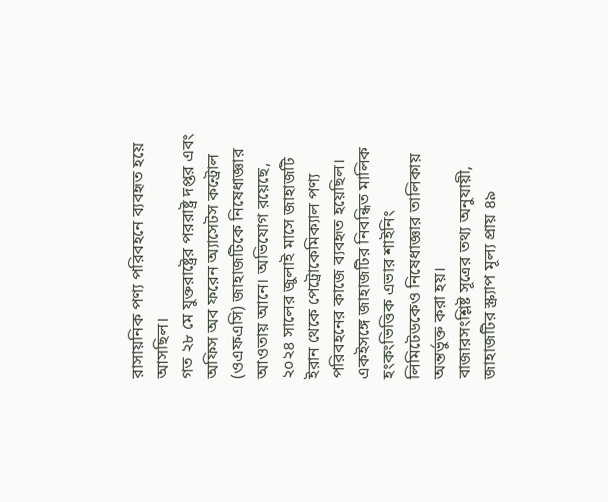রাসায়নিক পণ্য পরিবহনে ব্যবহৃত হয়ে আসছিল।
গত ২৮ মে যুক্তরাষ্ট্রের পররাষ্ট্র দপ্তর এবং অফিস অব ফরেন অ্যাসেটস কন্ট্রোল (ওএফএসি) জাহাজটিকে নিষেধাজ্ঞার আওতায় আনে। অভিযোগ রয়েছে, ২০২৪ সালের জুলাই মাসে জাহাজটি ইরান থেকে পেট্রোকেমিক্যাল পণ্য পরিবহনের কাজে ব্যবহৃত হয়েছিল। একইসঙ্গে জাহাজটির নিবন্ধিত মালিক হংকংভিত্তিক এভার শাইনিং লিমিটেডকেও নিষেধাজ্ঞার তালিকায় অন্তর্ভুক্ত করা হয়।
বাজারসংশ্লিষ্ট সূত্রের তথ্য অনুযায়ী, জাহাজটির স্ক্র্যাপ মূল্য প্রায় ৪৯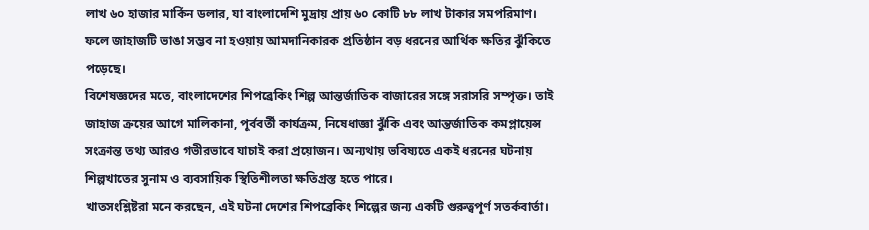লাখ ৬০ হাজার মার্কিন ডলার, যা বাংলাদেশি মুদ্রায় প্রায় ৬০ কোটি ৮৮ লাখ টাকার সমপরিমাণ। ফলে জাহাজটি ভাঙা সম্ভব না হওয়ায় আমদানিকারক প্রতিষ্ঠান বড় ধরনের আর্থিক ক্ষতির ঝুঁকিতে পড়েছে।
বিশেষজ্ঞদের মতে, বাংলাদেশের শিপব্রেকিং শিল্প আন্তর্জাতিক বাজারের সঙ্গে সরাসরি সম্পৃক্ত। তাই জাহাজ ক্রয়ের আগে মালিকানা, পূর্ববর্তী কার্যক্রম, নিষেধাজ্ঞা ঝুঁকি এবং আন্তর্জাতিক কমপ্লায়েন্স সংক্রান্ত তথ্য আরও গভীরভাবে যাচাই করা প্রয়োজন। অন্যথায় ভবিষ্যতে একই ধরনের ঘটনায় শিল্পখাতের সুনাম ও ব্যবসায়িক স্থিতিশীলতা ক্ষতিগ্রস্ত হতে পারে।
খাতসংশ্লিষ্টরা মনে করছেন, এই ঘটনা দেশের শিপব্রেকিং শিল্পের জন্য একটি গুরুত্বপূর্ণ সতর্কবার্তা।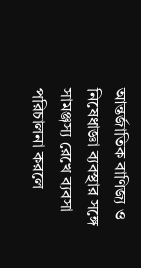আন্তর্জাতিক বাণিজ্য ও নিষেধাজ্ঞা ব্যবস্থার সঙ্গে সামঞ্জস্য রেখে ব্যবসা পরিচালনা করলে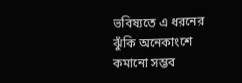ভবিষ্যতে এ ধরনের ঝুঁকি অনেকাংশে কমানো সম্ভব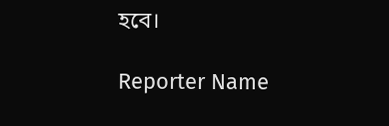হবে।

Reporter Name